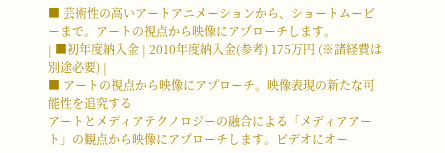■ 芸術性の高いアートアニメーションから、ショートムービーまで。アートの視点から映像にアプローチします。
| ■初年度納入金 | 2010年度納入金(参考) 175万円 (※諸経費は別途必要) |
■ アートの視点から映像にアプローチ。映像表現の新たな可能性を追究する
アートとメディアテクノロジーの融合による「メディアアート」の観点から映像にアプローチします。ビデオにオー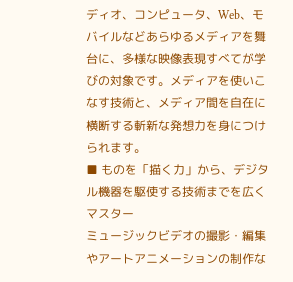ディオ、コンピュータ、Web、モバイルなどあらゆるメディアを舞台に、多様な映像表現すべてが学びの対象です。メディアを使いこなす技術と、メディア間を自在に横断する斬新な発想力を身につけられます。
■ ものを「描く力」から、デジタル機器を駆使する技術までを広くマスター
ミュージックビデオの撮影・編集やアートアニメーションの制作な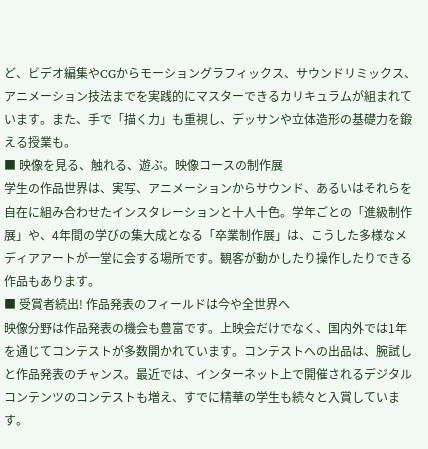ど、ビデオ編集やCGからモーショングラフィックス、サウンドリミックス、アニメーション技法までを実践的にマスターできるカリキュラムが組まれています。また、手で「描く力」も重視し、デッサンや立体造形の基礎力を鍛える授業も。
■ 映像を見る、触れる、遊ぶ。映像コースの制作展
学生の作品世界は、実写、アニメーションからサウンド、あるいはそれらを自在に組み合わせたインスタレーションと十人十色。学年ごとの「進級制作展」や、4年間の学びの集大成となる「卒業制作展」は、こうした多様なメディアアートが一堂に会する場所です。観客が動かしたり操作したりできる作品もあります。
■ 受賞者続出! 作品発表のフィールドは今や全世界へ
映像分野は作品発表の機会も豊富です。上映会だけでなく、国内外では1年を通じてコンテストが多数開かれています。コンテストへの出品は、腕試しと作品発表のチャンス。最近では、インターネット上で開催されるデジタルコンテンツのコンテストも増え、すでに精華の学生も続々と入賞しています。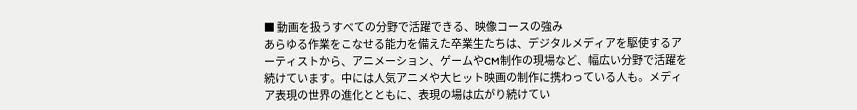■ 動画を扱うすべての分野で活躍できる、映像コースの強み
あらゆる作業をこなせる能力を備えた卒業生たちは、デジタルメディアを駆使するアーティストから、アニメーション、ゲームやCM制作の現場など、幅広い分野で活躍を続けています。中には人気アニメや大ヒット映画の制作に携わっている人も。メディア表現の世界の進化とともに、表現の場は広がり続けてい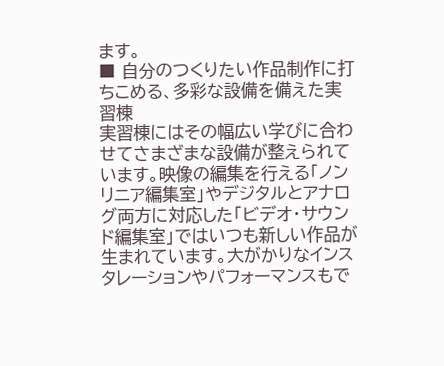ます。
■ 自分のつくりたい作品制作に打ちこめる、多彩な設備を備えた実習棟
実習棟にはその幅広い学びに合わせてさまざまな設備が整えられています。映像の編集を行える「ノンリニア編集室」やデジタルとアナログ両方に対応した「ビデオ・サウンド編集室」ではいつも新しい作品が生まれています。大がかりなインスタレーションやパフォーマンスもで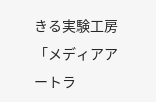きる実験工房「メディアアートラ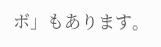ボ」もあります。